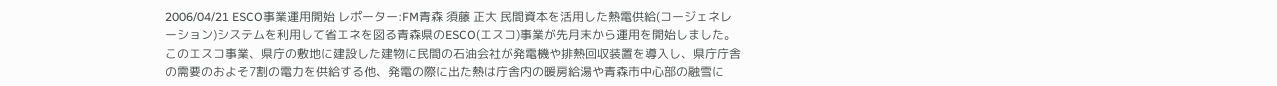2006/04/21 ESCO事業運用開始 レポーター:FM青森 須藤 正大 民間資本を活用した熱電供給(コージェネレーション)システムを利用して省エネを図る青森県のESCO(エスコ)事業が先月末から運用を開始しました。このエスコ事業、県庁の敷地に建設した建物に民間の石油会社が発電機や排熱回収装置を導入し、県庁庁舎の需要のおよそ7割の電力を供給する他、発電の際に出た熱は庁舎内の暖房給湯や青森市中心部の融雪に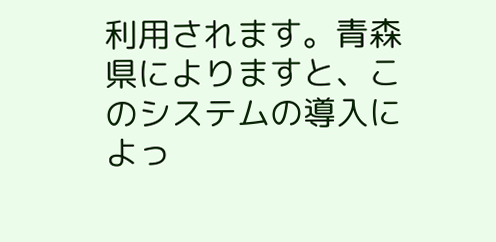利用されます。青森県によりますと、このシステムの導入によっ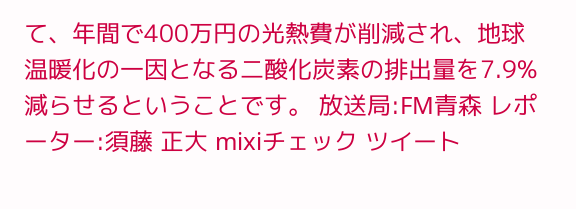て、年間で400万円の光熱費が削減され、地球温暖化の一因となる二酸化炭素の排出量を7.9%減らせるということです。 放送局:FM青森 レポーター:須藤 正大 mixiチェック ツイート